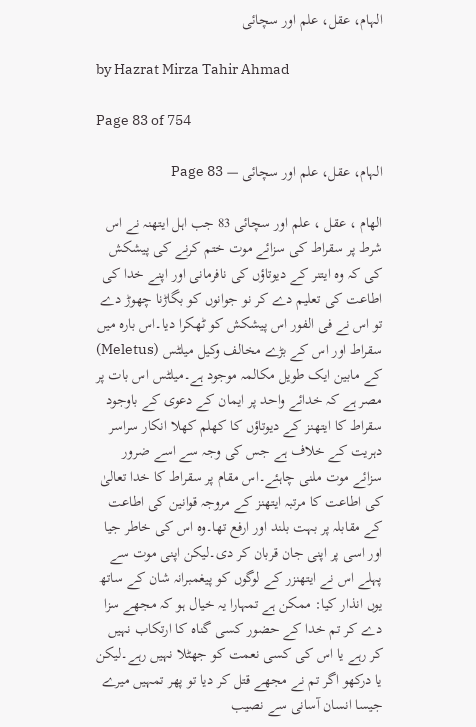الہام، عقل، علم اور سچائی

by Hazrat Mirza Tahir Ahmad

Page 83 of 754

الہام، عقل، علم اور سچائی — Page 83

الهام ، عقل ، علم اور سچائی 83 جب اہل ایتھنہ نے اس شرط پر سقراط کی سزائے موت ختم کرنے کی پیشکش کی کہ وہ ایتنر کے دیوتاؤں کی نافرمانی اور اپنے خدا کی اطاعت کی تعلیم دے کر نو جوانوں کو بگاڑنا چھوڑ دے تو اس نے فی الفور اس پیشکش کو ٹھکرا دیا۔اس بارہ میں سقراط اور اس کے بڑے مخالف وکیل میلٹس (Meletus) کے مابین ایک طویل مکالمہ موجود ہے۔میلٹس اس بات پر مصر ہے کہ خدائے واحد پر ایمان کے دعوی کے باوجود سقراط کا ایتھنز کے دیوتاؤں کا کھلم کھلا انکار سراسر دہریت کے خلاف ہے جس کی وجہ سے اسے ضرور سزائے موت ملنی چاہئے۔اس مقام پر سقراط کا خدا تعالیٰ کی اطاعت کا مرتبہ ایتھنز کے مروجہ قوانین کی اطاعت کے مقابلہ پر بہت بلند اور ارفع تھا۔وہ اس کی خاطر جیا اور اسی پر اپنی جان قربان کر دی۔لیکن اپنی موت سے پہلے اس نے ایتھنزر کے لوگوں کو پیغمبرانہ شان کے ساتھ یوں انذار کیا: ممکن ہے تمہارا یہ خیال ہو کہ مجھے سزا دے کر تم خدا کے حضور کسی گناہ کا ارتکاب نہیں کر رہے یا اس کی کسی نعمت کو جھٹلا نہیں رہے۔لیکن یا درکھو اگر تم نے مجھے قتل کر دیا تو پھر تمہیں میرے جیسا انسان آسانی سے نصیب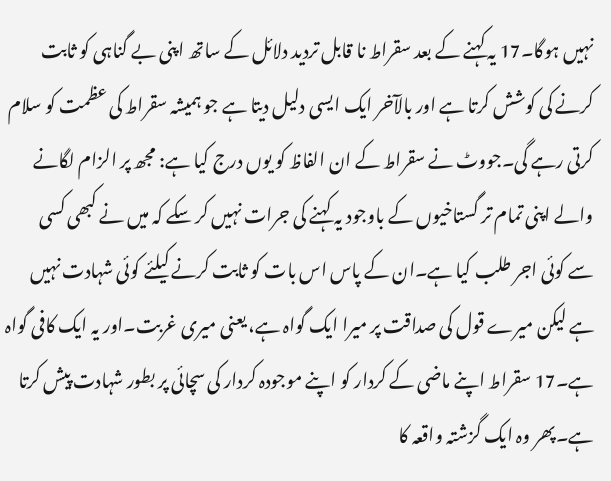نہیں ہوگا۔17 یہ کہنے کے بعد سقراط نا قابل تردید دلائل کے ساتھ اپنی بے گناہی کو ثابت کرنے کی کوشش کرتا ہے اور بالآخر ایک ایسی دلیل دیتا ہے جو ہمیشہ سقراط کی عظمت کو سلام کرتی رہے گی۔جووٹ نے سقراط کے ان الفاظ کو یوں درج کیا ہے: مجھ پر الزام لگانے والے اپنی تمام تر گستاخیوں کے باوجود یہ کہنے کی جرات نہیں کر سکے کہ میں نے کبھی کسی سے کوئی اجر طلب کیا ہے۔ان کے پاس اس بات کو ثابت کرنے کیلئے کوئی شہادت نہیں ہے لیکن میرے قول کی صداقت پر میرا ایک گواہ ہے، یعنی میری غربت۔اور یہ ایک کافی گواہ ہے۔17 سقراط اپنے ماضی کے کردار کو اپنے موجودہ کردار کی سچائی پر بطور شہادت پیش کرتا ہے۔پھر وہ ایک گزشتہ واقعہ کا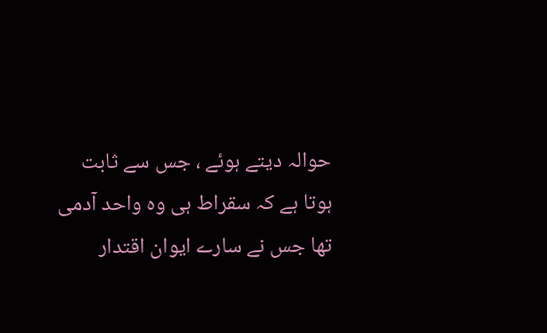حوالہ دیتے ہوئے ، جس سے ثابت ہوتا ہے کہ سقراط ہی وہ واحد آدمی تھا جس نے سارے ایوان اقتدار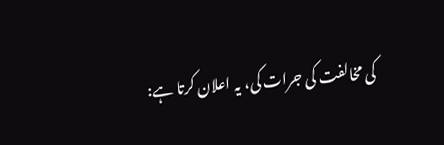کی مخالفت کی جرات کی، یہ اعلان کرتا ہے: